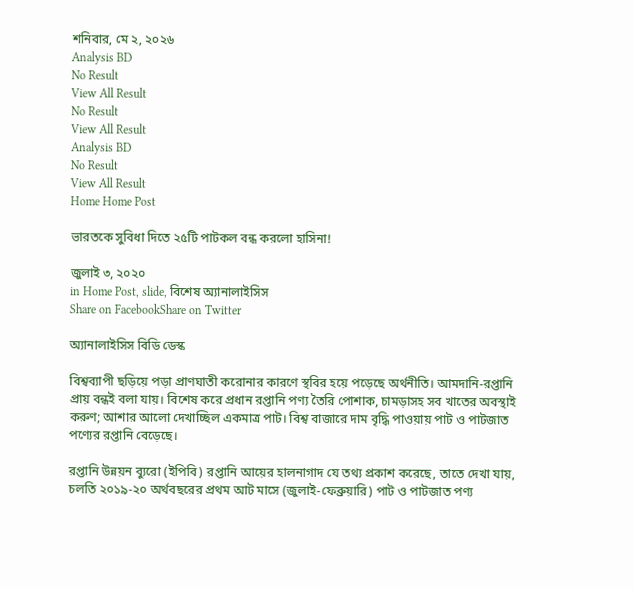শনিবার, মে ২, ২০২৬
Analysis BD
No Result
View All Result
No Result
View All Result
Analysis BD
No Result
View All Result
Home Home Post

ভারতকে সুবিধা দিতে ২৫টি পাটকল বন্ধ করলো হাসিনা!

জুলাই ৩, ২০২০
in Home Post, slide, বিশেষ অ্যানালাইসিস
Share on FacebookShare on Twitter

অ্যানালাইসিস বিডি ডেস্ক

বিশ্বব্যাপী ছড়িয়ে পড়া প্রাণঘাতী করোনার কারণে স্থবির হয়ে পড়েছে অর্থনীতি। আমদানি-রপ্তানি প্রায় বন্ধই বলা যায়। বিশেষ করে প্রধান রপ্তানি পণ্য তৈরি পোশাক, চামড়াসহ সব খাতের অবস্থাই করুণ; আশার আলো দেখাচ্ছিল একমাত্র পাট। বিশ্ব বাজারে দাম বৃদ্ধি পাওয়ায় পাট ও পাটজাত পণ্যের রপ্তানি বেড়েছে।

রপ্তানি উন্নয়ন ব্যুরো (ইপিবি) রপ্তানি আয়ের হালনাগাদ যে তথ্য প্রকাশ করেছে, তাতে দেখা যায়, চলতি ২০১৯-২০ অর্থবছরের প্রথম আট মাসে (জুলাই-ফেব্রুয়ারি) পাট ও পাটজাত পণ্য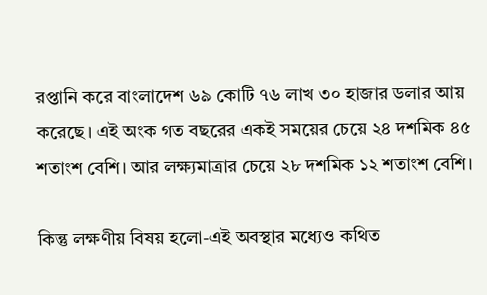রপ্তানি করে বাংলাদেশ ৬৯ কোটি ৭৬ লাখ ৩০ হাজার ডলার আয় করেছে। এই অংক গত বছরের একই সময়ের চেয়ে ২৪ দশমিক ৪৫ শতাংশ বেশি। আর লক্ষ্যমাত্রার চেয়ে ২৮ দশমিক ১২ শতাংশ বেশি।

কিন্তু লক্ষণীয় বিষয় হলো-এই অবস্থার মধ্যেও কথিত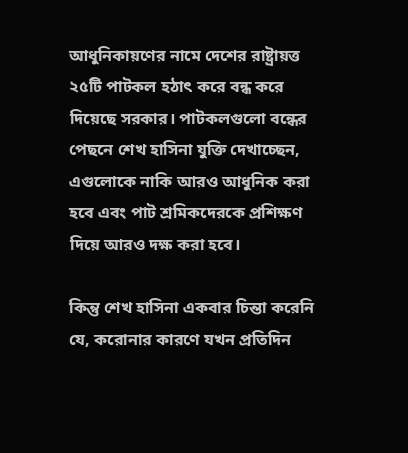আধুনিকায়ণের নামে দেশের রাষ্ট্রায়ত্ত ২৫টি পাটকল হঠাৎ করে বন্ধ করে দিয়েছে সরকার। পাটকলগুলো বন্ধের পেছনে শেখ হাসিনা যুক্তি দেখাচ্ছেন, এগুলোকে নাকি আরও আধুনিক করা হবে এবং পাট শ্রমিকদেরকে প্রশিক্ষণ দিয়ে আরও দক্ষ করা হবে।

কিন্তু শেখ হাসিনা একবার চিন্তা করেনি যে, করোনার কারণে যখন প্রতিদিন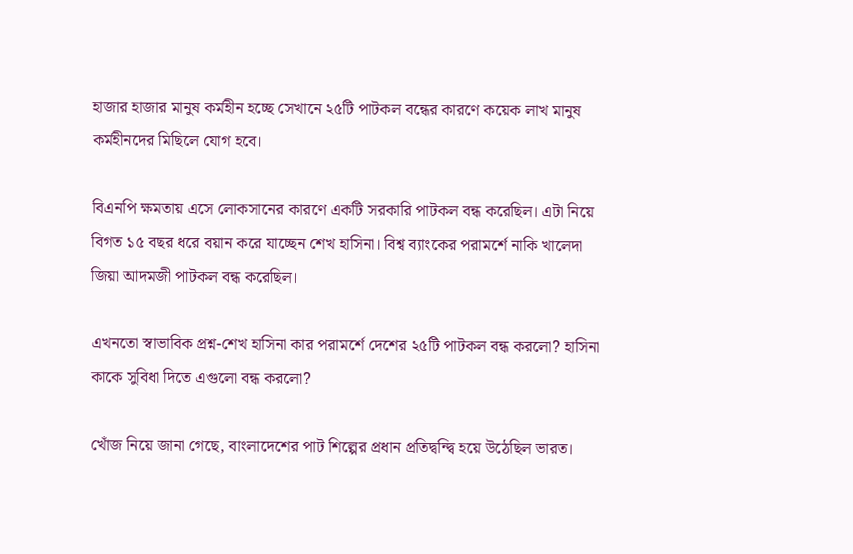হাজার হাজার মানুষ কর্মহীন হচ্ছে সেখানে ২৫টি পাটকল বন্ধের কারণে কয়েক লাখ মানুষ কর্মহীনদের মিছিলে যোগ হবে।

বিএনপি ক্ষমতায় এসে লোকসানের কারণে একটি সরকারি পাটকল বন্ধ করেছিল। এটা নিয়ে বিগত ১৫ বছর ধরে বয়ান করে যাচ্ছেন শেখ হাসিনা। বিশ্ব ব্যাংকের পরামর্শে নাকি খালেদা জিয়া আদমজী পাটকল বন্ধ করেছিল।

এখনতো স্বাভাবিক প্রশ্ন-শেখ হাসিনা কার পরামর্শে দেশের ২৫টি পাটকল বন্ধ করলো? হাসিনা কাকে সুবিধা দিতে এগুলো বন্ধ করলো?

খোঁজ নিয়ে জানা গেছে, বাংলাদেশের পাট শিল্পের প্রধান প্রতিদ্বন্দ্বি হয়ে উঠেছিল ভারত।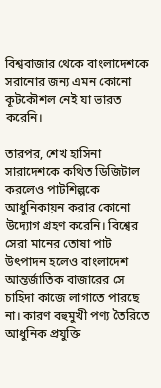বিশ্ববাজার থেকে বাংলাদেশকে সরানোর জন্য এমন কোনো কূটকৌশল নেই যা ভারত করেনি।

তারপর, শেখ হাসিনা সারাদেশকে কথিত ডিজিটাল করলেও পাটশিল্পকে আধুনিকায়ন করার কোনো উদ্যোগ গ্রহণ করেনি। বিশ্বের সেরা মানের তোষা পাট উৎপাদন হলেও বাংলাদেশ আন্তর্জাতিক বাজারের সে চাহিদা কাজে লাগাতে পারছে না। কারণ বহুমুখী পণ্য তৈরিতে আধুনিক প্রযুক্তি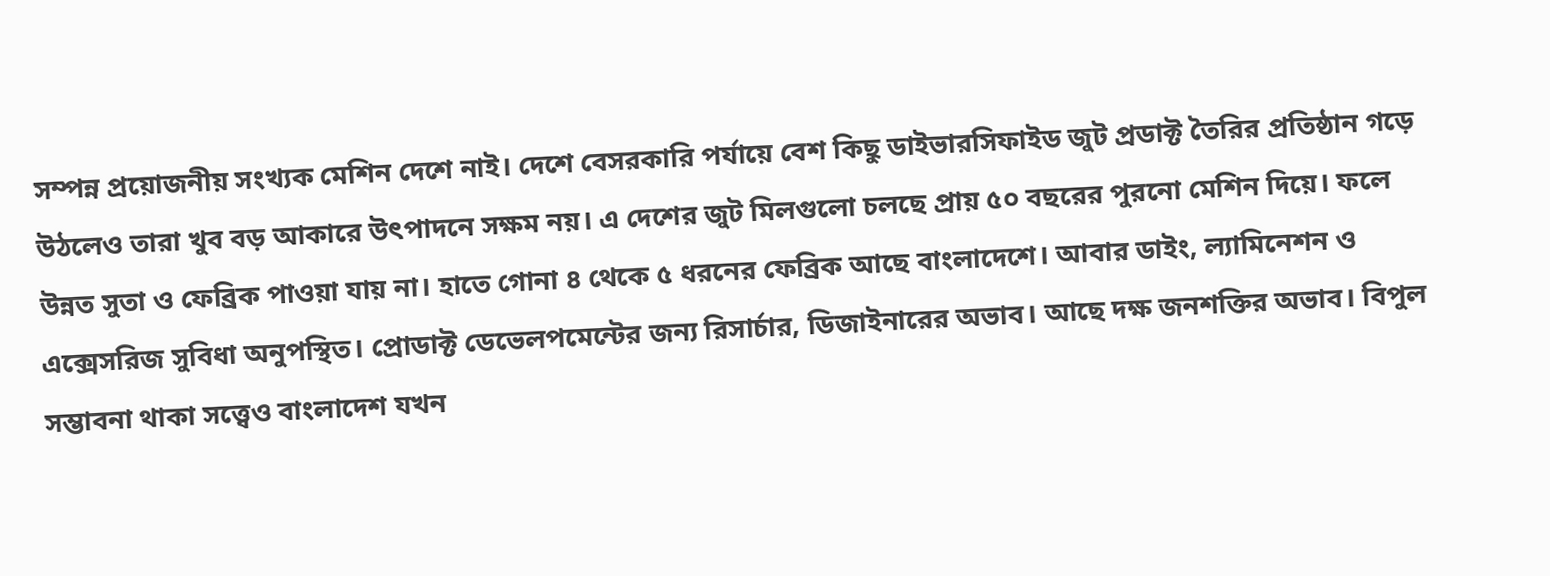সম্পন্ন প্রয়োজনীয় সংখ্যক মেশিন দেশে নাই। দেশে বেসরকারি পর্যায়ে বেশ কিছু ডাইভারসিফাইড জুট প্রডাক্ট তৈরির প্রতিষ্ঠান গড়ে উঠলেও তারা খুব বড় আকারে উৎপাদনে সক্ষম নয়। এ দেশের জুট মিলগুলো চলছে প্রায় ৫০ বছরের পুরনো মেশিন দিয়ে। ফলে উন্নত সুতা ও ফেব্রিক পাওয়া যায় না। হাতে গোনা ৪ থেকে ৫ ধরনের ফেব্রিক আছে বাংলাদেশে। আবার ডাইং, ল্যামিনেশন ও এক্সেসরিজ সুবিধা অনুপস্থিত। প্রোডাক্ট ডেভেলপমেন্টের জন্য রিসার্চার, ডিজাইনারের অভাব। আছে দক্ষ জনশক্তির অভাব। বিপুল সম্ভাবনা থাকা সত্ত্বেও বাংলাদেশ যখন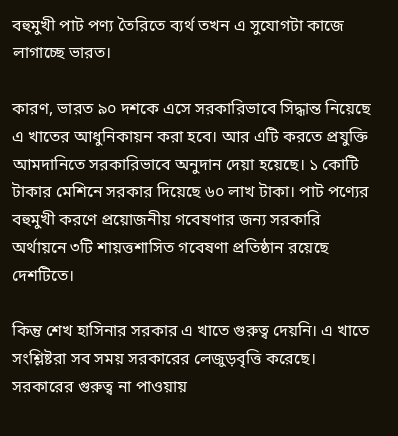বহুমুখী পাট পণ্য তৈরিতে ব্যর্থ তখন এ সুযোগটা কাজে লাগাচ্ছে ভারত।

কারণ, ভারত ৯০ দশকে এসে সরকারিভাবে সিদ্ধান্ত নিয়েছে এ খাতের আধুনিকায়ন করা হবে। আর এটি করতে প্রযুক্তি আমদানিতে সরকারিভাবে অনুদান দেয়া হয়েছে। ১ কোটি টাকার মেশিনে সরকার দিয়েছে ৬০ লাখ টাকা। পাট পণ্যের বহুমুখী করণে প্রয়োজনীয় গবেষণার জন্য সরকারি অর্থায়নে ৩টি শায়ত্তশাসিত গবেষণা প্রতিষ্ঠান রয়েছে দেশটিতে।

কিন্তু শেখ হাসিনার সরকার এ খাতে গুরুত্ব দেয়নি। এ খাতে সংশ্লিষ্টরা সব সময় সরকারের লেজুড়বৃত্তি করেছে। সরকারের গুরুত্ব না পাওয়ায়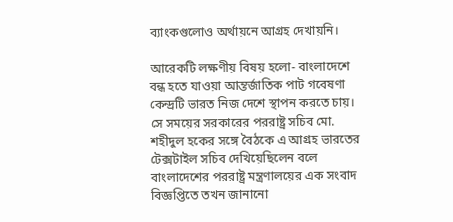ব্যাংকগুলোও অর্থায়নে আগ্রহ দেখায়নি।

আরেকটি লক্ষণীয় বিষয় হলো- বাংলাদেশে বন্ধ হতে যাওয়া আন্তর্জাতিক পাট গবেষণা কেন্দ্রটি ভারত নিজ দেশে স্থাপন করতে চায়। সে সময়ের সরকারের পররাষ্ট্র সচিব মো. শহীদুল হকের সঙ্গে বৈঠকে এ আগ্রহ ভারতের টেক্সটাইল সচিব দেখিয়েছিলেন বলে বাংলাদেশের পররাষ্ট্র মন্ত্রণালয়ের এক সংবাদ বিজ্ঞপ্তিতে তখন জানানো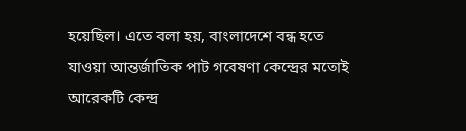হয়েছিল। এতে বলা হয়, বাংলাদেশে বন্ধ হতে যাওয়া আন্তর্জাতিক পাট গবেষণা কেন্দ্রের মতোই আরেকটি কেন্দ্র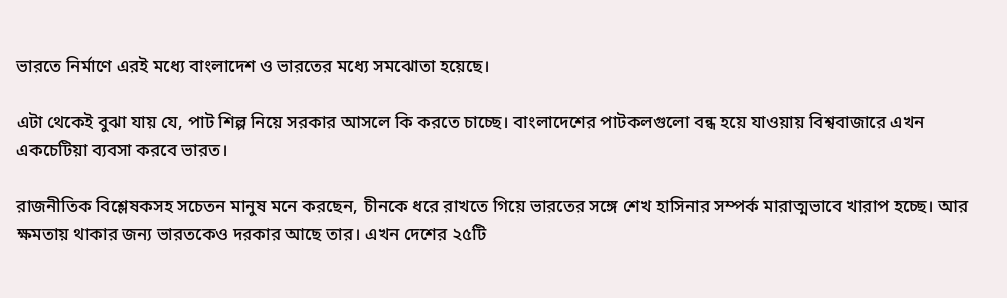ভারতে নির্মাণে এরই মধ্যে বাংলাদেশ ও ভারতের মধ্যে সমঝোতা হয়েছে।

এটা থেকেই বুঝা যায় যে, পাট শিল্প নিয়ে সরকার আসলে কি করতে চাচ্ছে। বাংলাদেশের পাটকলগুলো বন্ধ হয়ে যাওয়ায় বিশ্ববাজারে এখন একচেটিয়া ব্যবসা করবে ভারত।

রাজনীতিক বিশ্লেষকসহ সচেতন মানুষ মনে করছেন, চীনকে ধরে রাখতে গিয়ে ভারতের সঙ্গে শেখ হাসিনার সম্পর্ক মারাত্মভাবে খারাপ হচ্ছে। আর ক্ষমতায় থাকার জন্য ভারতকেও দরকার আছে তার। এখন দেশের ২৫টি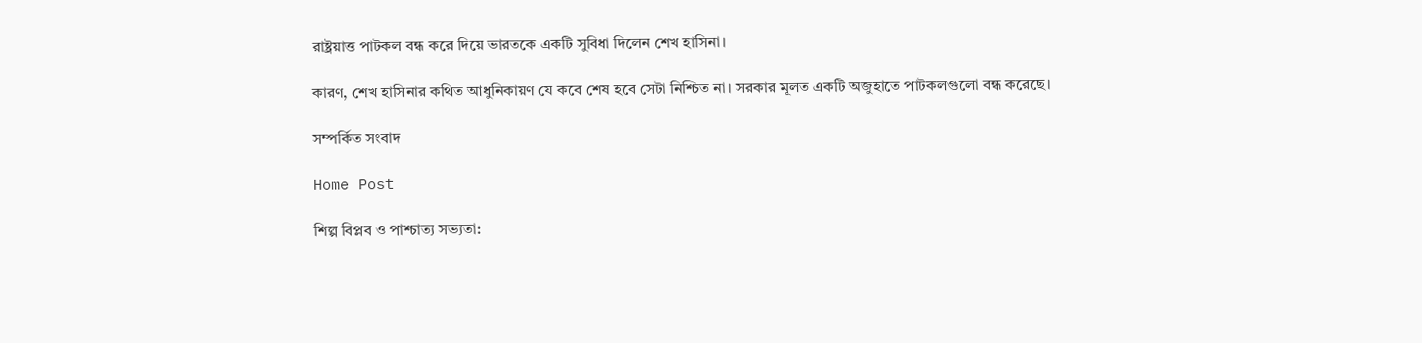রাষ্ট্রয়াত্ত পাটকল বন্ধ করে দিয়ে ভারতকে একটি সুবিধা দিলেন শেখ হাসিনা।

কারণ, শেখ হাসিনার কথিত আধুনিকায়ণ যে কবে শেষ হবে সেটা নিশ্চিত না। সরকার মূলত একটি অজুহাতে পাটকলগুলো বন্ধ করেছে।

সম্পর্কিত সংবাদ

Home Post

শিল্প বিপ্লব ও পাশ্চাত্য সভ্যতা: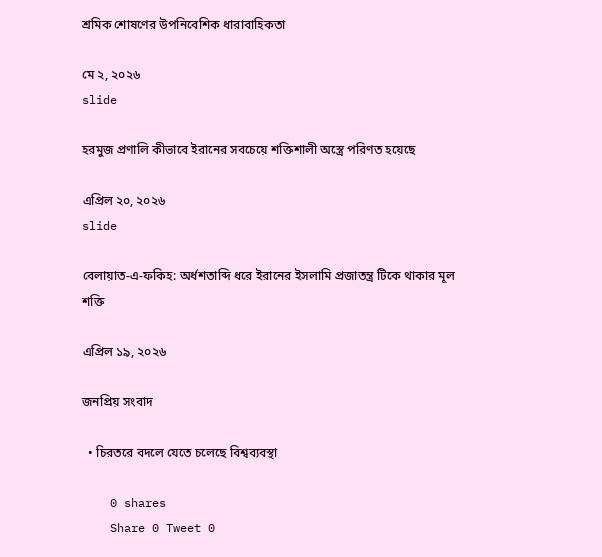শ্রমিক শোষণের উপনিবেশিক ধারাবাহিকতা

মে ২, ২০২৬
slide

হরমুজ প্রণালি কীভাবে ইরানের সবচেয়ে শক্তিশালী অস্ত্রে পরিণত হয়েছে

এপ্রিল ২০, ২০২৬
slide

বেলায়াত-এ-ফকিহ: অর্ধশতাব্দি ধরে ইরানের ইসলামি প্রজাতন্ত্র টিকে থাকার মূল শক্তি

এপ্রিল ১৯, ২০২৬

জনপ্রিয় সংবাদ

  • চিরতরে বদলে যেতে চলেছে বিশ্বব্যবস্থা

    0 shares
    Share 0 Tweet 0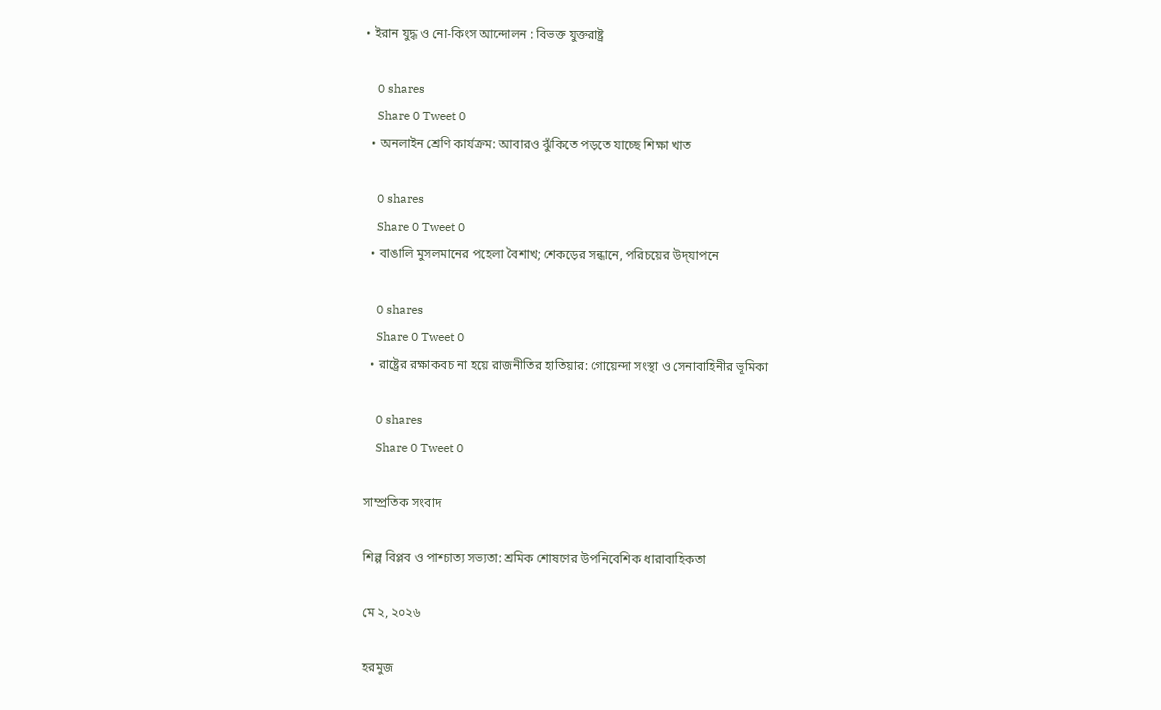• ইরান যুদ্ধ ও নো-কিংস আন্দোলন : বিভক্ত যুক্তরাষ্ট্র

    0 shares
    Share 0 Tweet 0
  • অনলাইন শ্রেণি কার্যক্রম: আবারও ঝুঁকিতে পড়তে যাচ্ছে শিক্ষা খাত

    0 shares
    Share 0 Tweet 0
  • বাঙালি মুসলমানের পহেলা বৈশাখ; শেকড়ের সন্ধানে, পরিচয়ের উদ্‌যাপনে

    0 shares
    Share 0 Tweet 0
  • রাষ্ট্রের রক্ষাকবচ না হয়ে রাজনীতির হাতিয়ার: গোয়েন্দা সংস্থা ও সেনাবাহিনীর ভূমিকা

    0 shares
    Share 0 Tweet 0

সাম্প্রতিক সংবাদ

শিল্প বিপ্লব ও পাশ্চাত্য সভ্যতা: শ্রমিক শোষণের উপনিবেশিক ধারাবাহিকতা

মে ২, ২০২৬

হরমুজ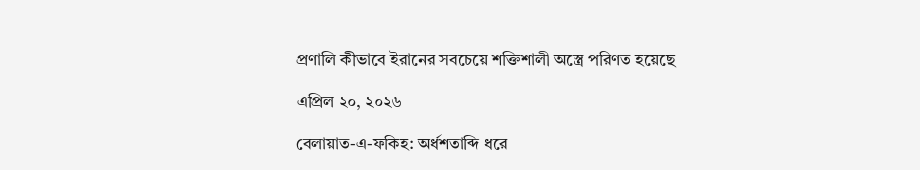প্রণালি কীভাবে ইরানের সবচেয়ে শক্তিশালী অস্ত্রে পরিণত হয়েছে

এপ্রিল ২০, ২০২৬

বেলায়াত-এ-ফকিহ: অর্ধশতাব্দি ধরে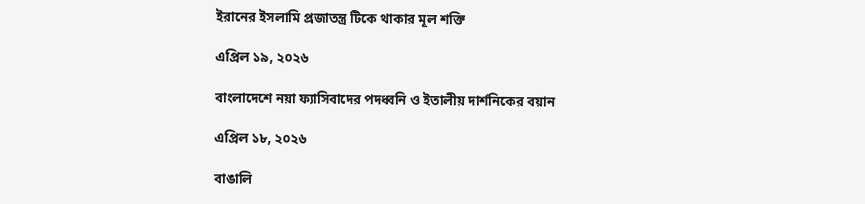ইরানের ইসলামি প্রজাতন্ত্র টিকে থাকার মূল শক্তি

এপ্রিল ১৯, ২০২৬

বাংলাদেশে নয়া ফ্যাসিবাদের পদধ্বনি ও ইতালীয় দার্শনিকের বয়ান

এপ্রিল ১৮, ২০২৬

বাঙালি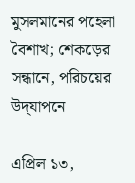মুসলমানের পহেলা বৈশাখ; শেকড়ের সন্ধানে, পরিচয়ের উদ্‌যাপনে

এপ্রিল ১৩,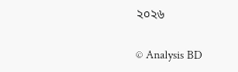২০২৬

© Analysis BD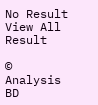No Result
View All Result

© Analysis BD